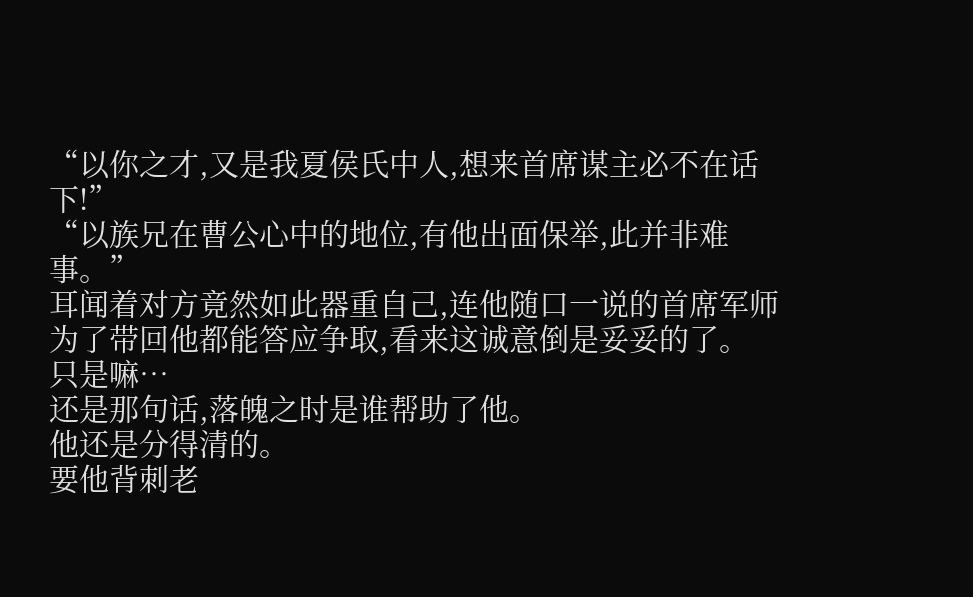“以你之才,又是我夏侯氏中人,想来首席谋主必不在话下!”
“以族兄在曹公心中的地位,有他出面保举,此并非难事。”
耳闻着对方竟然如此器重自己,连他随口一说的首席军师为了带回他都能答应争取,看来这诚意倒是妥妥的了。
只是嘛…
还是那句话,落魄之时是谁帮助了他。
他还是分得清的。
要他背刺老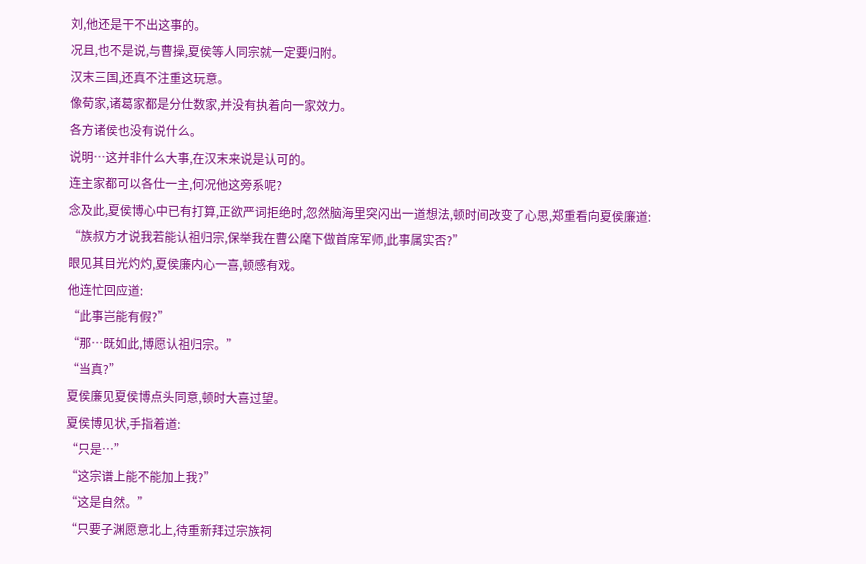刘,他还是干不出这事的。
况且,也不是说,与曹操,夏侯等人同宗就一定要归附。
汉末三国,还真不注重这玩意。
像荀家,诸葛家都是分仕数家,并没有执着向一家效力。
各方诸侯也没有说什么。
说明…这并非什么大事,在汉末来说是认可的。
连主家都可以各仕一主,何况他这旁系呢?
念及此,夏侯博心中已有打算,正欲严词拒绝时,忽然脑海里突闪出一道想法,顿时间改变了心思,郑重看向夏侯廉道:
“族叔方才说我若能认祖归宗,保举我在曹公麾下做首席军师,此事属实否?”
眼见其目光灼灼,夏侯廉内心一喜,顿感有戏。
他连忙回应道:
“此事岂能有假?”
“那…既如此,博愿认祖归宗。”
“当真?”
夏侯廉见夏侯博点头同意,顿时大喜过望。
夏侯博见状,手指着道:
“只是…”
“这宗谱上能不能加上我?”
“这是自然。”
“只要子渊愿意北上,待重新拜过宗族祠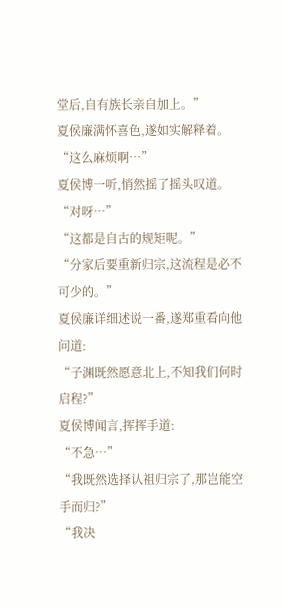堂后,自有族长亲自加上。”
夏侯廉满怀喜色,遂如实解释着。
“这么麻烦啊…”
夏侯博一听,悄然摇了摇头叹道。
“对呀…”
“这都是自古的规矩呢。”
“分家后要重新归宗,这流程是必不可少的。”
夏侯廉详细述说一番,遂郑重看向他问道:
“子渊既然愿意北上,不知我们何时启程?”
夏侯博闻言,挥挥手道:
“不急…”
“我既然选择认祖归宗了,那岂能空手而归?”
“我决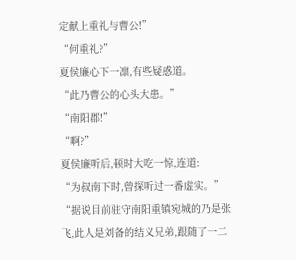定献上重礼与曹公!”
“何重礼?”
夏侯廉心下一凛,有些疑惑道。
“此乃曹公的心头大患。”
“南阳郡!”
“啊?”
夏侯廉听后,顿时大吃一惊,连道:
“为叔南下时,曾探听过一番虚实。”
“据说目前驻守南阳重镇宛城的乃是张飞,此人是刘备的结义兄弟,跟随了一二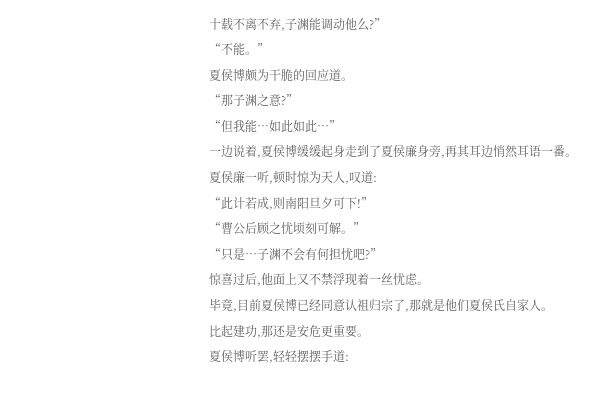十载不离不弃,子渊能调动他么?”
“不能。”
夏侯博颇为干脆的回应道。
“那子渊之意?”
“但我能…如此如此…”
一边说着,夏侯博缓缓起身走到了夏侯廉身旁,再其耳边悄然耳语一番。
夏侯廉一听,顿时惊为天人,叹道:
“此计若成,则南阳旦夕可下!”
“曹公后顾之忧顷刻可解。”
“只是…子渊不会有何担忧吧?”
惊喜过后,他面上又不禁浮现着一丝忧虑。
毕竟,目前夏侯博已经同意认祖归宗了,那就是他们夏侯氏自家人。
比起建功,那还是安危更重要。
夏侯博听罢,轻轻摆摆手道: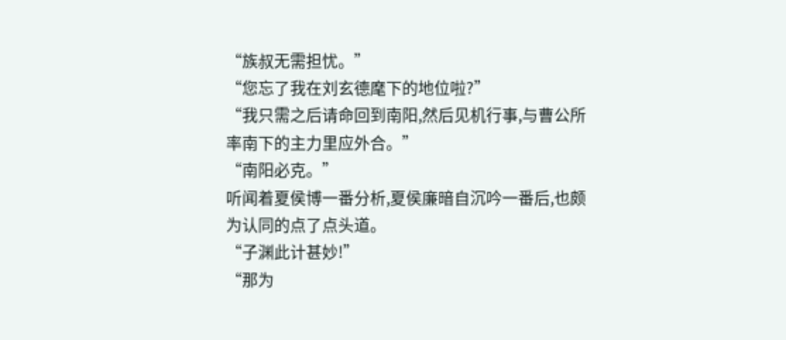“族叔无需担忧。”
“您忘了我在刘玄德麾下的地位啦?”
“我只需之后请命回到南阳,然后见机行事,与曹公所率南下的主力里应外合。”
“南阳必克。”
听闻着夏侯博一番分析,夏侯廉暗自沉吟一番后,也颇为认同的点了点头道。
“子渊此计甚妙!”
“那为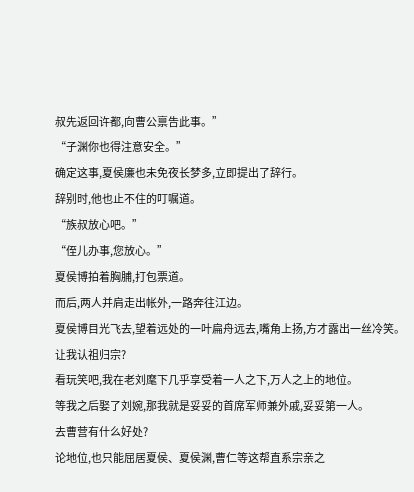叔先返回许都,向曹公禀告此事。”
“子渊你也得注意安全。”
确定这事,夏侯廉也未免夜长梦多,立即提出了辞行。
辞别时,他也止不住的叮嘱道。
“族叔放心吧。”
“侄儿办事,您放心。”
夏侯博拍着胸脯,打包票道。
而后,两人并肩走出帐外,一路奔往江边。
夏侯博目光飞去,望着远处的一叶扁舟远去,嘴角上扬,方才露出一丝冷笑。
让我认祖归宗?
看玩笑吧,我在老刘麾下几乎享受着一人之下,万人之上的地位。
等我之后娶了刘婉,那我就是妥妥的首席军师兼外戚,妥妥第一人。
去曹营有什么好处?
论地位,也只能屈居夏侯、夏侯渊,曹仁等这帮直系宗亲之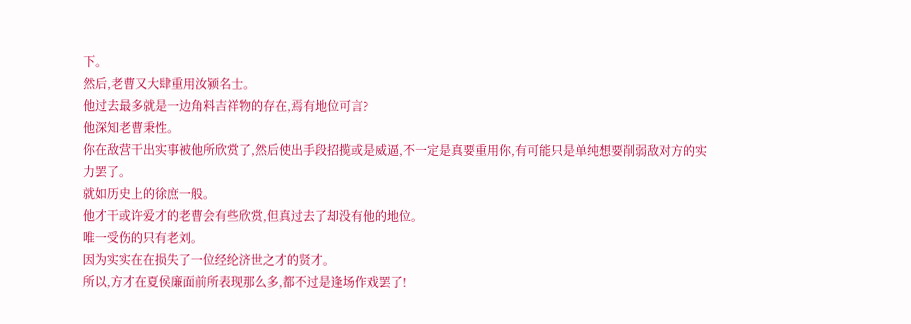下。
然后,老曹又大肆重用汝颍名士。
他过去最多就是一边角料吉祥物的存在,焉有地位可言?
他深知老曹秉性。
你在敌营干出实事被他所欣赏了,然后使出手段招揽或是威逼,不一定是真要重用你,有可能只是单纯想要削弱敌对方的实力罢了。
就如历史上的徐庶一般。
他才干或许爱才的老曹会有些欣赏,但真过去了却没有他的地位。
唯一受伤的只有老刘。
因为实实在在损失了一位经纶济世之才的贤才。
所以,方才在夏侯廉面前所表现那么多,都不过是逢场作戏罢了!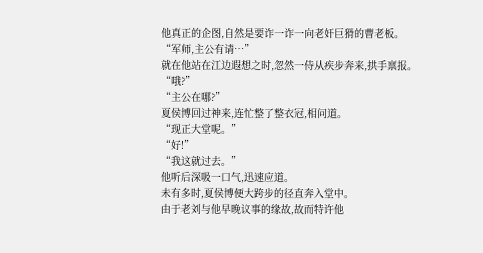他真正的企图,自然是要诈一诈一向老奸巨猾的曹老板。
“军师,主公有请…”
就在他站在江边遐想之时,忽然一侍从疾步奔来,拱手禀报。
“哦?”
“主公在哪?”
夏侯博回过神来,连忙整了整衣冠,相问道。
“现正大堂呢。”
“好!”
“我这就过去。”
他听后深吸一口气,迅速应道。
未有多时,夏侯博便大跨步的径直奔入堂中。
由于老刘与他早晚议事的缘故,故而特许他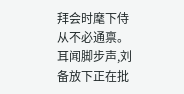拜会时麾下侍从不必通禀。
耳闻脚步声,刘备放下正在批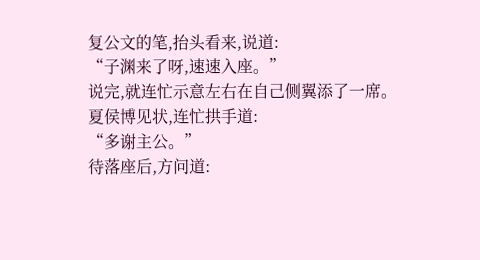复公文的笔,抬头看来,说道:
“子渊来了呀,速速入座。”
说完,就连忙示意左右在自己侧翼添了一席。
夏侯博见状,连忙拱手道:
“多谢主公。”
待落座后,方问道: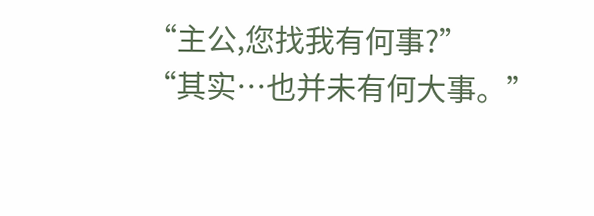“主公,您找我有何事?”
“其实…也并未有何大事。”